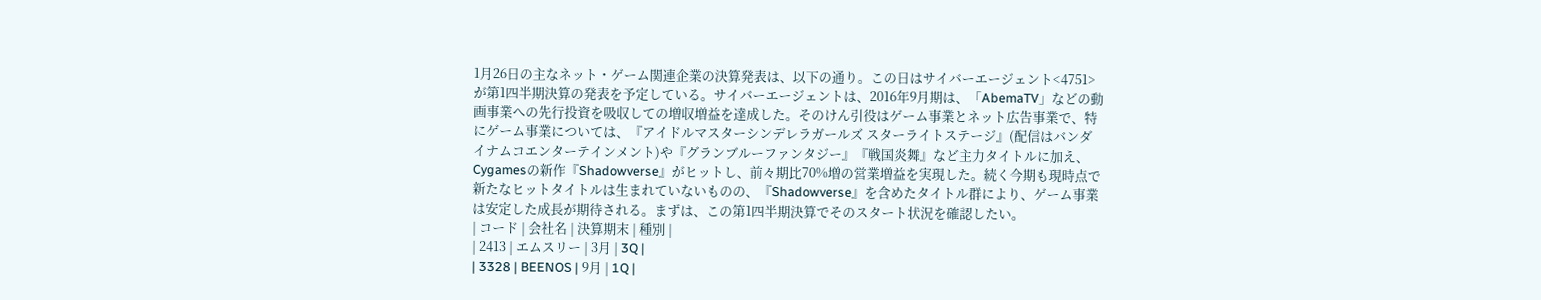1月26日の主なネット・ゲーム関連企業の決算発表は、以下の通り。この日はサイバーエージェント<4751>が第1四半期決算の発表を予定している。サイバーエージェントは、2016年9月期は、「AbemaTV」などの動画事業への先行投資を吸収しての増収増益を達成した。そのけん引役はゲーム事業とネット広告事業で、特にゲーム事業については、『アイドルマスターシンデレラガールズ スターライトステージ』(配信はバンダイナムコエンターテインメント)や『グランブルーファンタジー』『戦国炎舞』など主力タイトルに加え、Cygamesの新作『Shadowverse』がヒットし、前々期比70%増の営業増益を実現した。続く今期も現時点で新たなヒットタイトルは生まれていないものの、『Shadowverse』を含めたタイトル群により、ゲーム事業は安定した成長が期待される。まずは、この第1四半期決算でそのスタート状況を確認したい。
| コード | 会社名 | 決算期末 | 種別 |
| 2413 | エムスリー | 3月 | 3Q |
| 3328 | BEENOS | 9月 | 1Q |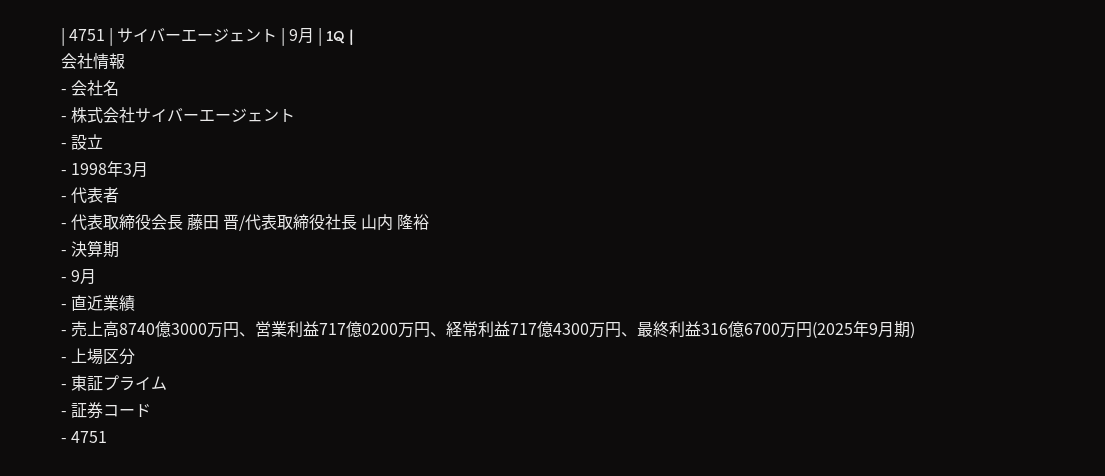| 4751 | サイバーエージェント | 9月 | 1Q |
会社情報
- 会社名
- 株式会社サイバーエージェント
- 設立
- 1998年3月
- 代表者
- 代表取締役会長 藤田 晋/代表取締役社長 山内 隆裕
- 決算期
- 9月
- 直近業績
- 売上高8740億3000万円、営業利益717億0200万円、経常利益717億4300万円、最終利益316億6700万円(2025年9月期)
- 上場区分
- 東証プライム
- 証券コード
- 4751